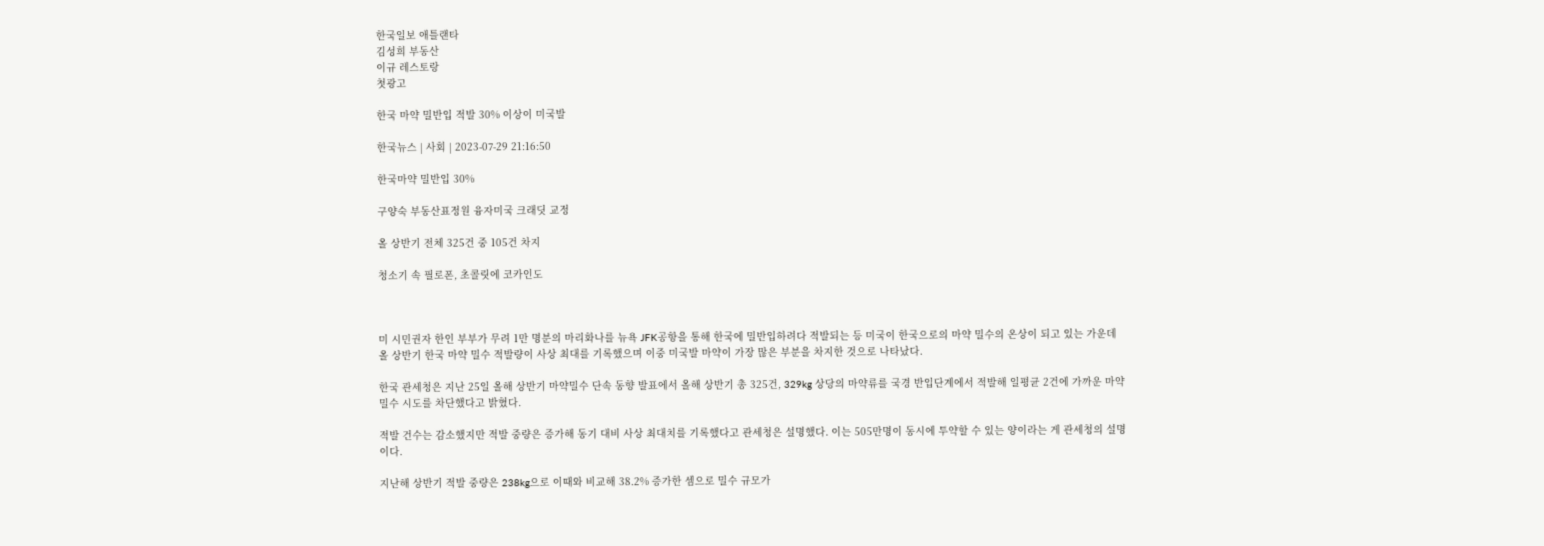한국일보 애틀랜타
김성희 부동산
이규 레스토랑
첫광고

한국 마약 밀반입 적발 30% 이상이 미국발

한국뉴스 | 사회 | 2023-07-29 21:16:50

한국마약 밀반입 30%

구양숙 부동산표정원 융자미국 크래딧 교정

올 상반기 전체 325건 중 105건 차지

청소기 속 필로폰, 초콜릿에 코카인도



미 시민권자 한인 부부가 무려 1만 명분의 마리화나를 뉴욕 JFK공항을 통해 한국에 밀반입하려다 적발되는 등 미국이 한국으로의 마약 밀수의 온상이 되고 있는 가운데 올 상반기 한국 마약 밀수 적발량이 사상 최대를 기록했으며 이중 미국발 마약이 가장 많은 부분을 차지한 것으로 나타났다.

한국 관세청은 지난 25일 올해 상반기 마약밀수 단속 동향 발표에서 올해 상반기 총 325건, 329kg 상당의 마약류를 국경 반입단계에서 적발해 일평균 2건에 가까운 마약밀수 시도를 차단했다고 밝혔다.

적발 건수는 감소했지만 적발 중량은 증가해 동기 대비 사상 최대치를 기록했다고 관세청은 설명했다. 이는 505만명이 동시에 투약할 수 있는 양이라는 게 관세청의 설명이다.

지난해 상반기 적발 중량은 238kg으로 이때와 비교해 38.2% 증가한 셈으로 밀수 규모가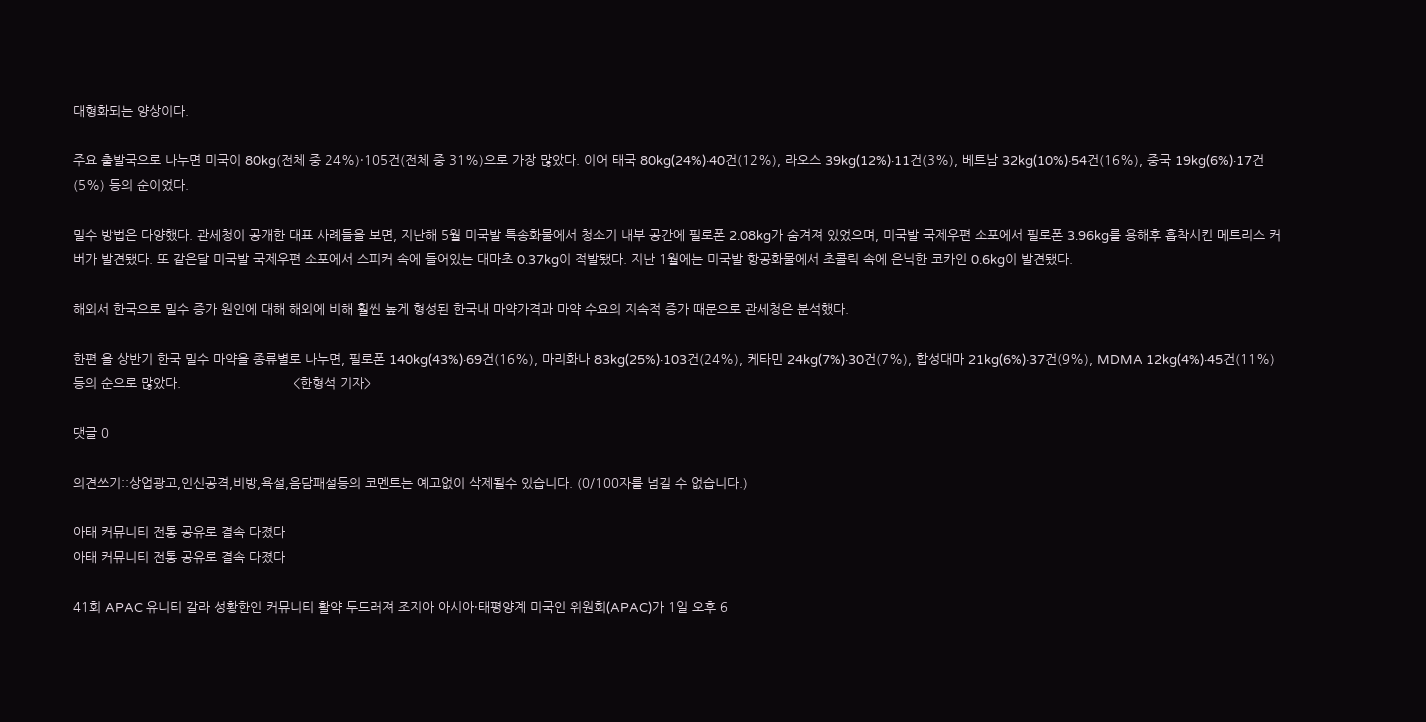대형화되는 양상이다.

주요 출발국으로 나누면 미국이 80kg(전체 중 24%)·105건(전체 중 31%)으로 가장 많았다. 이어 태국 80kg(24%)·40건(12%), 라오스 39kg(12%)·11건(3%), 베트남 32kg(10%)·54건(16%), 중국 19kg(6%)·17건(5%) 등의 순이었다.

밀수 방법은 다양했다. 관세청이 공개한 대표 사례들을 보면, 지난해 5월 미국발 특송화물에서 청소기 내부 공간에 필로폰 2.08kg가 숨겨져 있었으며, 미국발 국제우편 소포에서 필로폰 3.96kg를 용해후 흡착시킨 메트리스 커버가 발견됐다. 또 같은달 미국발 국제우편 소포에서 스피커 속에 들어있는 대마초 0.37kg이 적발됐다. 지난 1월에는 미국발 항공화물에서 초콜릭 속에 은닉한 코카인 0.6kg이 발견됐다.

해외서 한국으로 밀수 증가 원인에 대해 해외에 비해 훨씬 높게 형성된 한국내 마약가격과 마약 수요의 지속적 증가 때문으로 관세청은 분석했다.

한편 올 상반기 한국 밀수 마약을 종류별로 나누면, 필로폰 140kg(43%)·69건(16%), 마리화나 83kg(25%)·103건(24%), 케타민 24kg(7%)·30건(7%), 합성대마 21kg(6%)·37건(9%), MDMA 12kg(4%)·45건(11%) 등의 순으로 많았다.                            <한형석 기자>

댓글 0

의견쓰기::상업광고,인신공격,비방,욕설,음담패설등의 코멘트는 예고없이 삭제될수 있습니다. (0/100자를 넘길 수 없습니다.)

아태 커뮤니티 전통 공유로 결속 다졌다
아태 커뮤니티 전통 공유로 결속 다졌다

41회 APAC 유니티 갈라 성황한인 커뮤니티 활약 두드러져 조지아 아시아·태평양계 미국인 위원회(APAC)가 1일 오후 6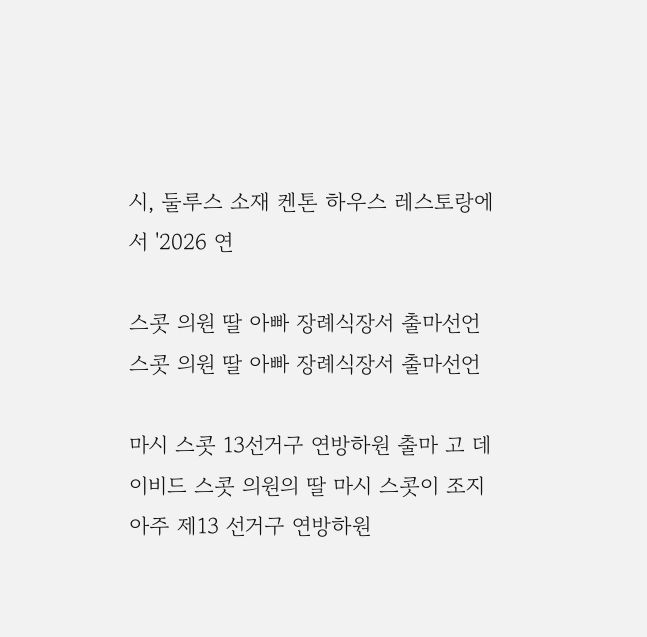시, 둘루스 소재 켄톤 하우스 레스토랑에서 '2026 연

스콧 의원 딸 아빠 장례식장서 출마선언
스콧 의원 딸 아빠 장례식장서 출마선언

마시 스콧 13선거구 연방하원 출마 고 데이비드 스콧 의원의 딸 마시 스콧이 조지아주 제13 선거구 연방하원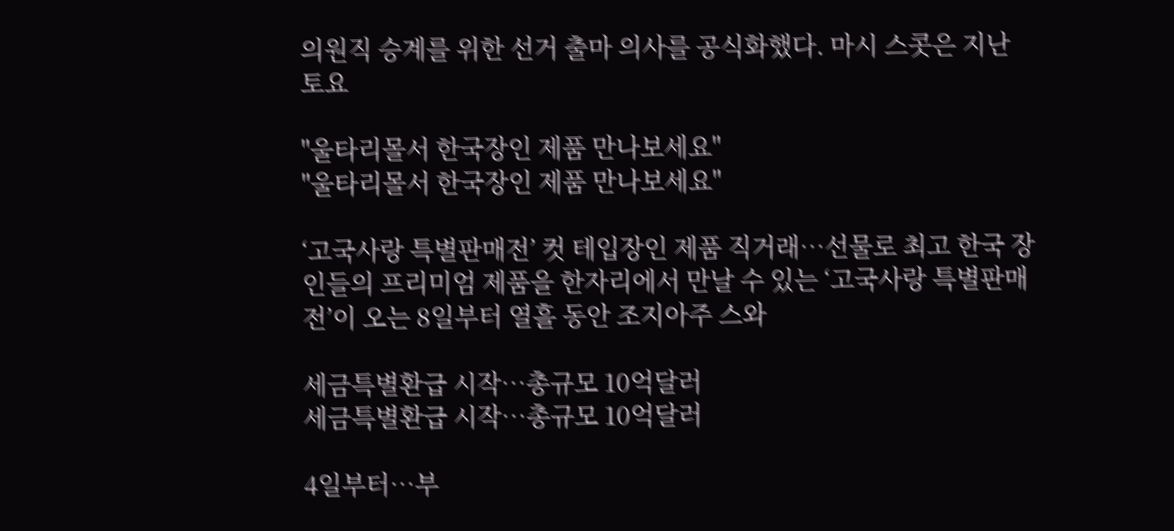의원직 승계를 위한 선거 출마 의사를 공식화했다. 마시 스콧은 지난 토요

"울타리몰서 한국장인 제품 만나보세요"
"울타리몰서 한국장인 제품 만나보세요"

‘고국사랑 특별판매전’ 컷 테입장인 제품 직거래…선물로 최고 한국 장인들의 프리미엄 제품을 한자리에서 만날 수 있는 ‘고국사랑 특별판매전’이 오는 8일부터 열흘 동안 조지아주 스와

세금특별환급 시작…총규모 10억달러
세금특별환급 시작…총규모 10억달러

4일부터…부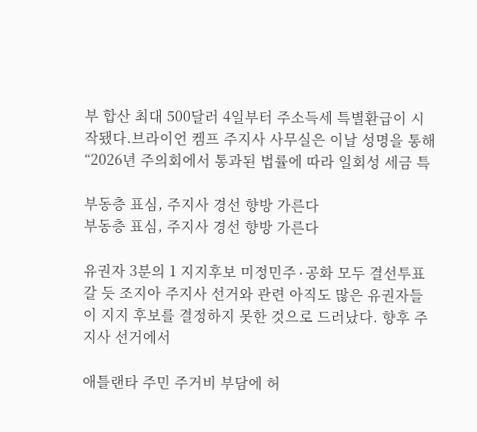부 합산 최대 500달러 4일부터 주소득세 특별환급이 시작됐다.브라이언 켐프 주지사 사무실은 이날 성명을 통해 “2026년 주의회에서 통과된 법률에 따라 일회성 세금 특

부동층 표심, 주지사 경선 향방 가른다
부동층 표심, 주지사 경선 향방 가른다

유권자 3분의 1 지지후보 미정민주∙공화 모두 결선투표 갈 듯 조지아 주지사 선거와 관련 아직도 많은 유권자들이 지지 후보를 결정하지 못한 것으로 드러났다. 향후 주지사 선거에서

애틀랜타 주민 주거비 부담에 허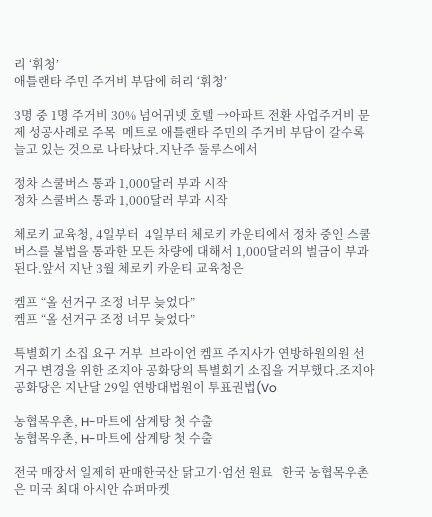리 ‘휘청’
애틀랜타 주민 주거비 부담에 허리 ‘휘청’

3명 중 1명 주거비 30% 넘어귀넷 호텔 →아파트 전환 사업주거비 문제 성공사례로 주목  메트로 애틀랜타 주민의 주거비 부담이 갈수록 늘고 있는 것으로 나타났다.지난주 둘루스에서

정차 스쿨버스 통과 1,000달러 부과 시작
정차 스쿨버스 통과 1,000달러 부과 시작

체로키 교육청, 4일부터  4일부터 체로키 카운티에서 정차 중인 스쿨버스를 불법을 통과한 모든 차량에 대해서 1,000달러의 벌금이 부과된다.앞서 지난 3월 체로키 카운티 교육청은

켐프 “올 선거구 조정 너무 늦었다”
켐프 “올 선거구 조정 너무 늦었다”

특별회기 소집 요구 거부  브라이언 켐프 주지사가 연방하원의원 선거구 변경을 위한 조지아 공화당의 특별회기 소집을 거부했다.조지아 공화당은 지난달 29일 연방대법원이 투표권법(Vo

농협목우촌, H-마트에 삼계탕 첫 수출
농협목우촌, H-마트에 삼계탕 첫 수출

전국 매장서 일제히 판매한국산 닭고기·엄선 원료   한국 농협목우촌은 미국 최대 아시안 슈퍼마켓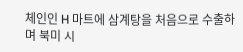체인인 H 마트에 삼계탕을 처음으로 수출하며 북미 시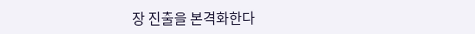장 진출을 본격화한다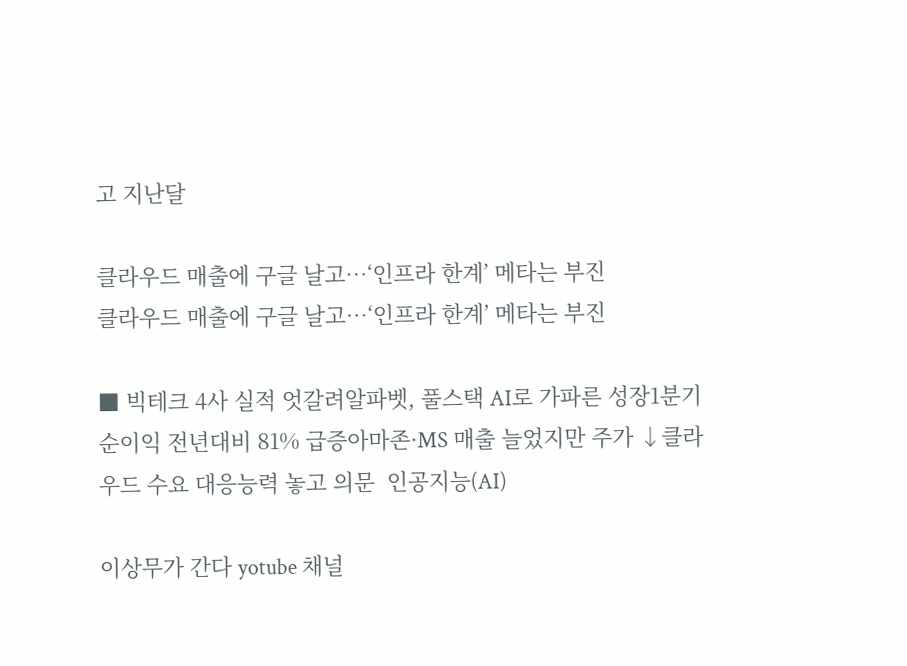고 지난달

클라우드 매출에 구글 날고…‘인프라 한계’ 메타는 부진
클라우드 매출에 구글 날고…‘인프라 한계’ 메타는 부진

■ 빅테크 4사 실적 엇갈려알파벳, 풀스택 AI로 가파른 성장1분기 순이익 전년대비 81% 급증아마존·MS 매출 늘었지만 주가 ↓클라우드 수요 대응능력 놓고 의문  인공지능(AI)

이상무가 간다 yotube 채널